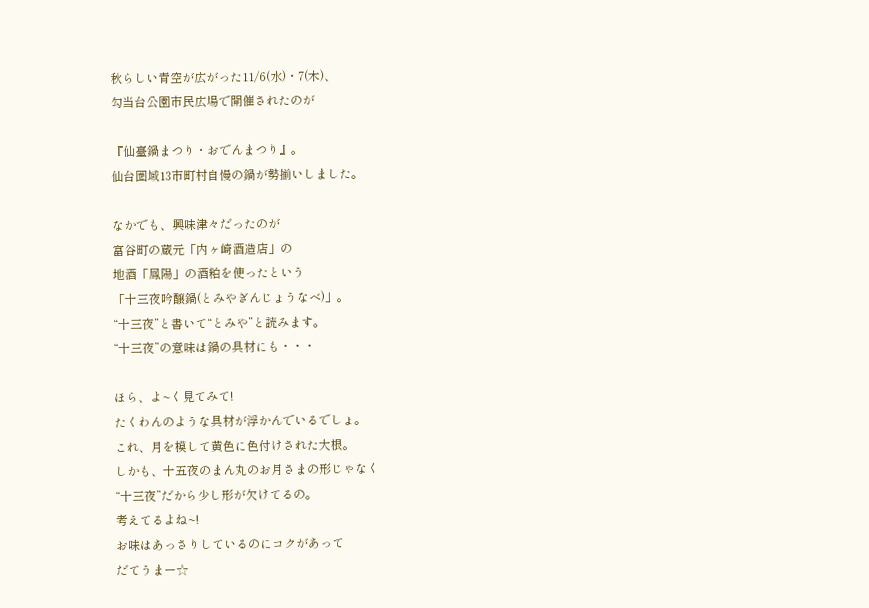秋らしい青空が広がった11/6(水)・7(木)、
勾当台公園市民広場で開催されたのが

『仙臺鍋まつり・おでんまつり』。
仙台圏域13市町村自慢の鍋が勢揃いしました。

なかでも、興味津々だったのが
富谷町の蔵元「内ヶ崎酒造店」の
地酒「鳳陽」の酒粕を使ったという
「十三夜吟醸鍋(とみやぎんじょうなべ)」。
“十三夜”と書いて“とみや”と読みます。
“十三夜”の意味は鍋の具材にも・・・

ほら、よ~く見てみて!
たくわんのような具材が浮かんでいるでしょ。
これ、月を模して黄色に色付けされた大根。
しかも、十五夜のまん丸のお月さまの形じゃなく
“十三夜”だから少し形が欠けてるの。
考えてるよね~!
お味はあっさりしているのにコクがあって
だてうまー☆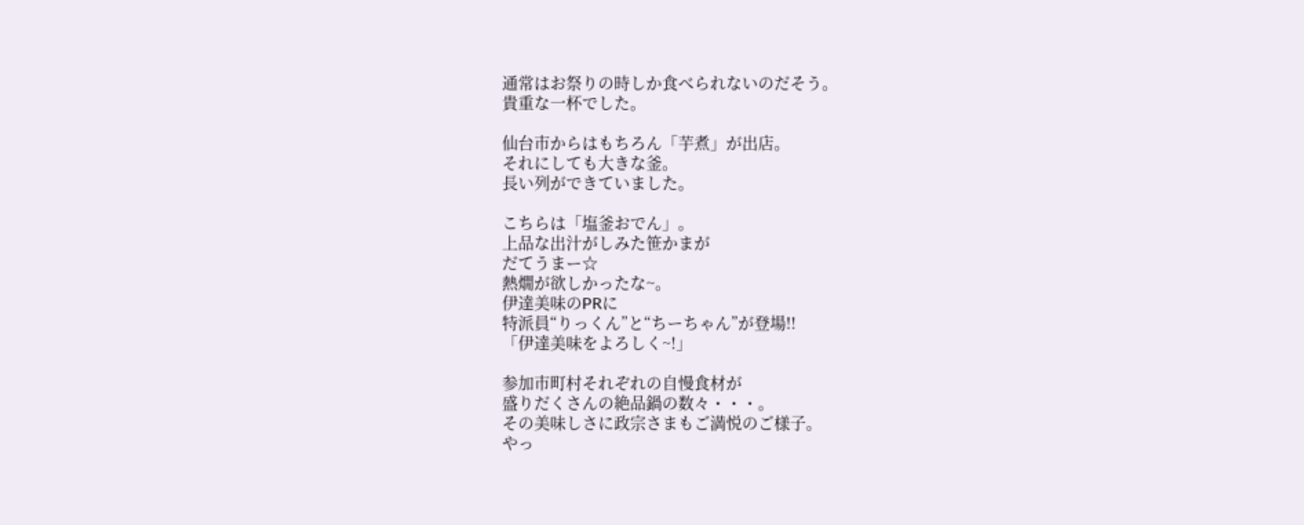通常はお祭りの時しか食べられないのだそう。
貴重な一杯でした。

仙台市からはもちろん「芋煮」が出店。
それにしても大きな釜。
長い列ができていました。

こちらは「塩釜おでん」。
上品な出汁がしみた笹かまが
だてうまー☆
熱燗が欲しかったな~。
伊達美味のPRに
特派員“りっくん”と“ちーちゃん”が登場!!
「伊達美味をよろしく~!」

参加市町村それぞれの自慢食材が
盛りだくさんの絶品鍋の数々・・・。
その美味しさに政宗さまもご満悦のご様子。
やっ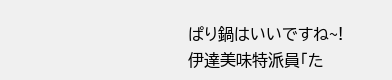ぱり鍋はいいですね~!
伊達美味特派員「た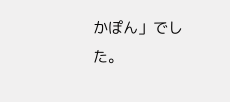かぽん」でした。